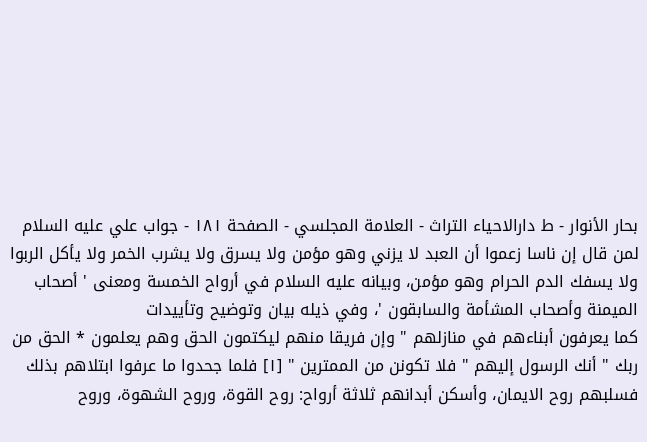بحار الأنوار - ط دارالاحیاء التراث - العلامة المجلسي - الصفحة ١٨١ - جواب علي عليه السلام لمن قال إن ناسا زعموا أن العبد لا يزني وهو مؤمن ولا يسرق ولا يشرب الخمر ولا يأكل الربوا ولا يسفك الدم الحرام وهو مؤمن، وبيانه عليه السلام في أرواح الخمسة ومعنى ' أصحاب الميمنة وأصحاب المشأمة والسابقون '، وفي ذيله بيان وتوضيح وتأييدات
كما يعرفون أبناءهم في منازلهم " وإن فريقا منهم ليكتمون الحق وهم يعلمون * الحق من ربك " أنك الرسول إليهم " فلا تكونن من الممترين " [١] فلما جحدوا ما عرفوا ابتلاهم بذلك فسلبهم روح الايمان، وأسكن أبدانهم ثلاثة أرواح: روح القوة، وروح الشهوة، وروح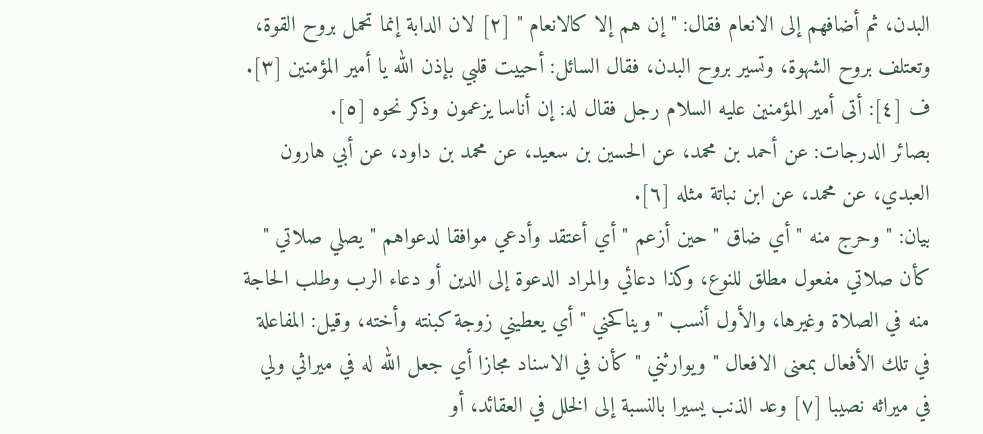البدن، ثم أضافهم إلى الانعام فقال: " إن هم إلا كالانعام " [٢] لان الدابة إنما تحمل بروح القوة، وتعتلف بروح الشهوة، وتسير بروح البدن، فقال السائل: أحييت قلبي بإذن الله يا أمير المؤمنين [٣].
ف [٤]: أتى أمير المؤمنين عليه السلام رجل فقال له: إن أناسا يزعمون وذكر نحوه [٥].
بصائر الدرجات: عن أحمد بن محمد، عن الحسين بن سعيد، عن محمد بن داود، عن أبي هارون العبدي، عن محمد، عن ابن نباتة مثله [٦].
بيان: " وحرج منه " أي ضاق " حين أزعم " أي أعتقد وأدعي موافقا لدعواهم " يصلي صلاتي " كأن صلاتي مفعول مطلق للنوع، وكذا دعائي والمراد الدعوة إلى الدين أو دعاء الرب وطلب الحاجة منه في الصلاة وغيرها، والأول أنسب " ويناكحني " أي يعطيني زوجة كبنته وأخته، وقيل: المفاعلة في تلك الأفعال بمعنى الافعال " ويوارثني " كأن في الاسناد مجازا أي جعل الله له في ميراثي ولي في ميراثه نصيبا [٧] وعد الذنب يسيرا بالنسبة إلى الخلل في العقائد، أو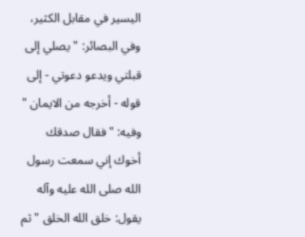اليسير في مقابل الكثير، وفي البصائر: " يصلي إلى قبلتي ويدعو دعوتي - إلى قوله - أخرجه من الايمان " وفيه: " فقال صدقك أخوك إني سمعت رسول الله صلى الله عليه وآله يقول: خلق الله الخلق " ثم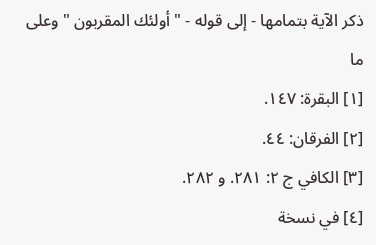ذكر الآية بتمامها - إلى قوله - " أولئك المقربون " وعلى ما
[١] البقرة: ١٤٧.
[٢] الفرقان: ٤٤.
[٣] الكافي ج ٢: ٢٨١. و ٢٨٢.
[٤] في نسخة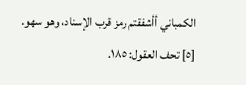الكمباني أأشفقتم رمز قرب الإسناد، وهو سهو.
[٥] تحف العقول: ١٨٥.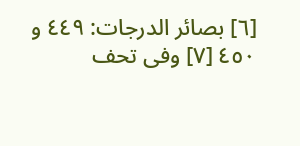[٦] بصائر الدرجات: ٤٤٩ و ٤٥٠ [٧] وفى تحف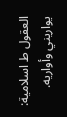العقول ط اسلامية: يواريني وأواريه.